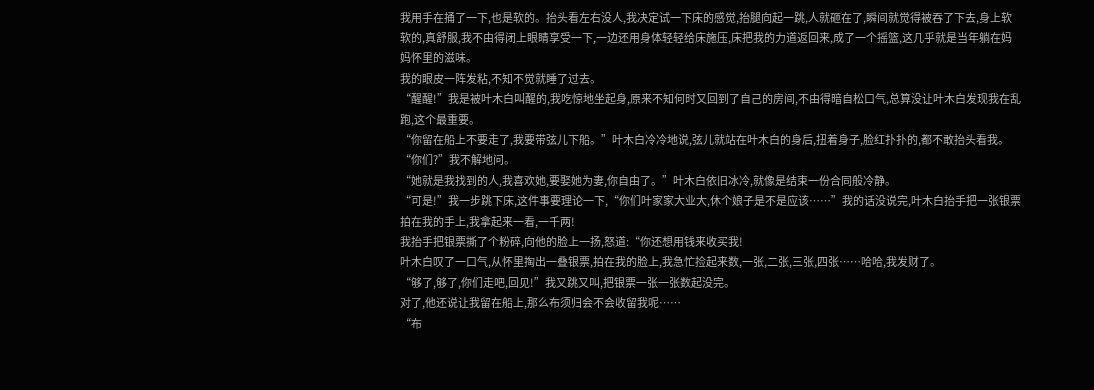我用手在捅了一下,也是软的。抬头看左右没人,我决定试一下床的感觉,抬腿向起一跳,人就砸在了,瞬间就觉得被吞了下去,身上软软的,真舒服,我不由得闭上眼睛享受一下,一边还用身体轻轻给床施压,床把我的力道返回来,成了一个摇篮,这几乎就是当年躺在妈妈怀里的滋味。
我的眼皮一阵发粘,不知不觉就睡了过去。
“醒醒!”我是被叶木白叫醒的,我吃惊地坐起身,原来不知何时又回到了自己的房间,不由得暗自松口气,总算没让叶木白发现我在乱跑,这个最重要。
“你留在船上不要走了,我要带弦儿下船。”叶木白冷冷地说,弦儿就站在叶木白的身后,扭着身子,脸红扑扑的,都不敢抬头看我。
“你们?”我不解地问。
“她就是我找到的人,我喜欢她,要娶她为妻,你自由了。”叶木白依旧冰冷,就像是结束一份合同般冷静。
“可是!”我一步跳下床,这件事要理论一下,“你们叶家家大业大,休个娘子是不是应该……”我的话没说完,叶木白抬手把一张银票拍在我的手上,我拿起来一看,一千两!
我抬手把银票撕了个粉碎,向他的脸上一扬,怒道:“你还想用钱来收买我!
叶木白叹了一口气,从怀里掏出一叠银票,拍在我的脸上,我急忙捡起来数,一张,二张,三张,四张……哈哈,我发财了。
“够了,够了,你们走吧,回见!”我又跳又叫,把银票一张一张数起没完。
对了,他还说让我留在船上,那么布须归会不会收留我呢……
“布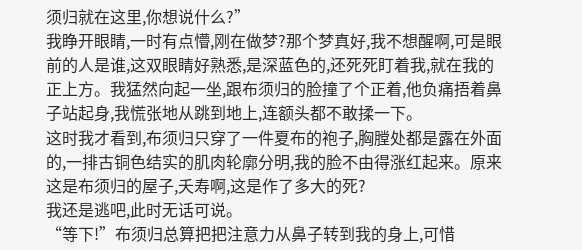须归就在这里,你想说什么?”
我睁开眼睛,一时有点懵,刚在做梦?那个梦真好,我不想醒啊,可是眼前的人是谁,这双眼睛好熟悉,是深蓝色的,还死死盯着我,就在我的正上方。我猛然向起一坐,跟布须归的脸撞了个正着,他负痛捂着鼻子站起身,我慌张地从跳到地上,连额头都不敢揉一下。
这时我才看到,布须归只穿了一件夏布的袍子,胸膛处都是露在外面的,一排古铜色结实的肌肉轮廓分明,我的脸不由得涨红起来。原来这是布须归的屋子,夭寿啊,这是作了多大的死?
我还是逃吧,此时无话可说。
“等下!”布须归总算把把注意力从鼻子转到我的身上,可惜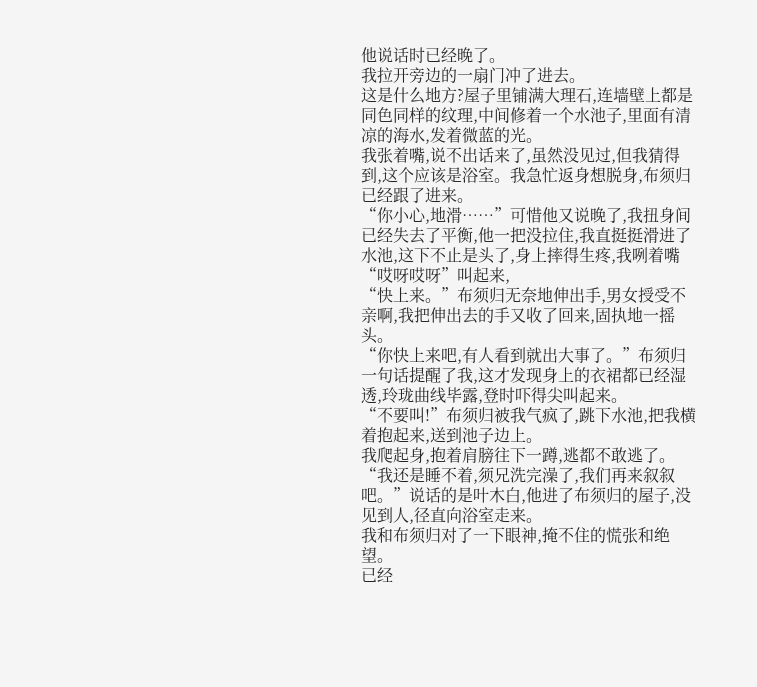他说话时已经晚了。
我拉开旁边的一扇门冲了进去。
这是什么地方?屋子里铺满大理石,连墙壁上都是同色同样的纹理,中间修着一个水池子,里面有清凉的海水,发着微蓝的光。
我张着嘴,说不出话来了,虽然没见过,但我猜得到,这个应该是浴室。我急忙返身想脱身,布须归已经跟了进来。
“你小心,地滑……”可惜他又说晚了,我扭身间已经失去了平衡,他一把没拉住,我直挺挺滑进了水池,这下不止是头了,身上摔得生疼,我咧着嘴“哎呀哎呀”叫起来,
“快上来。”布须归无奈地伸出手,男女授受不亲啊,我把伸出去的手又收了回来,固执地一摇头。
“你快上来吧,有人看到就出大事了。”布须归一句话提醒了我,这才发现身上的衣裙都已经湿透,玲珑曲线毕露,登时吓得尖叫起来。
“不要叫!”布须归被我气疯了,跳下水池,把我横着抱起来,送到池子边上。
我爬起身,抱着肩膀往下一蹲,逃都不敢逃了。
“我还是睡不着,须兄洗完澡了,我们再来叙叙吧。”说话的是叶木白,他进了布须归的屋子,没见到人,径直向浴室走来。
我和布须归对了一下眼神,掩不住的慌张和绝望。
已经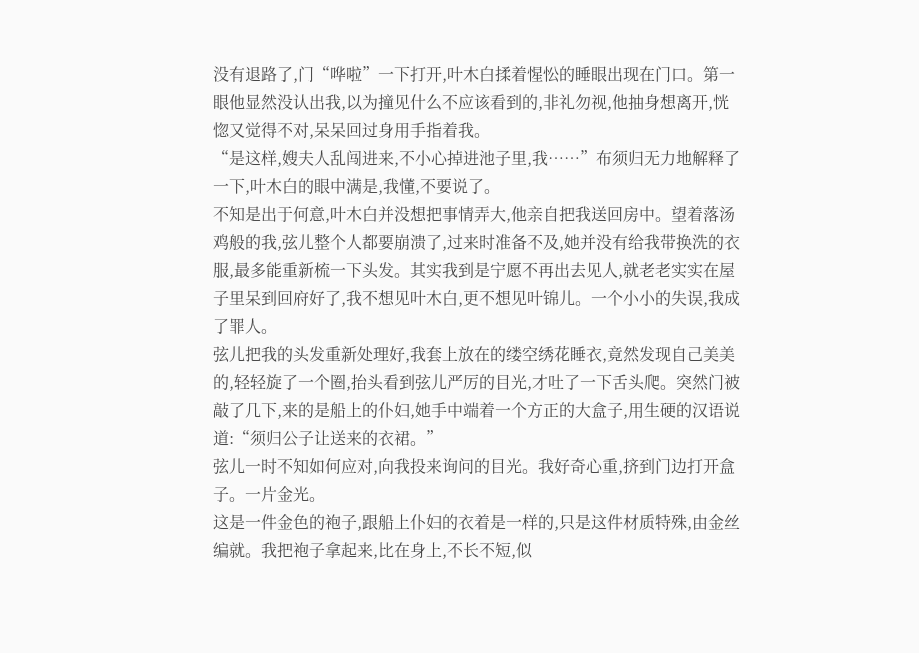没有退路了,门“哗啦”一下打开,叶木白揉着惺忪的睡眼出现在门口。第一眼他显然没认出我,以为撞见什么不应该看到的,非礼勿视,他抽身想离开,恍惚又觉得不对,呆呆回过身用手指着我。
“是这样,嫂夫人乱闯进来,不小心掉进池子里,我……”布须归无力地解释了一下,叶木白的眼中满是,我懂,不要说了。
不知是出于何意,叶木白并没想把事情弄大,他亲自把我送回房中。望着落汤鸡般的我,弦儿整个人都要崩溃了,过来时准备不及,她并没有给我带换洗的衣服,最多能重新梳一下头发。其实我到是宁愿不再出去见人,就老老实实在屋子里呆到回府好了,我不想见叶木白,更不想见叶锦儿。一个小小的失误,我成了罪人。
弦儿把我的头发重新处理好,我套上放在的缕空绣花睡衣,竟然发现自己美美的,轻轻旋了一个圈,抬头看到弦儿严厉的目光,才吐了一下舌头爬。突然门被敲了几下,来的是船上的仆妇,她手中端着一个方正的大盒子,用生硬的汉语说道:“须归公子让送来的衣裙。”
弦儿一时不知如何应对,向我投来询问的目光。我好奇心重,挤到门边打开盒子。一片金光。
这是一件金色的袍子,跟船上仆妇的衣着是一样的,只是这件材质特殊,由金丝编就。我把袍子拿起来,比在身上,不长不短,似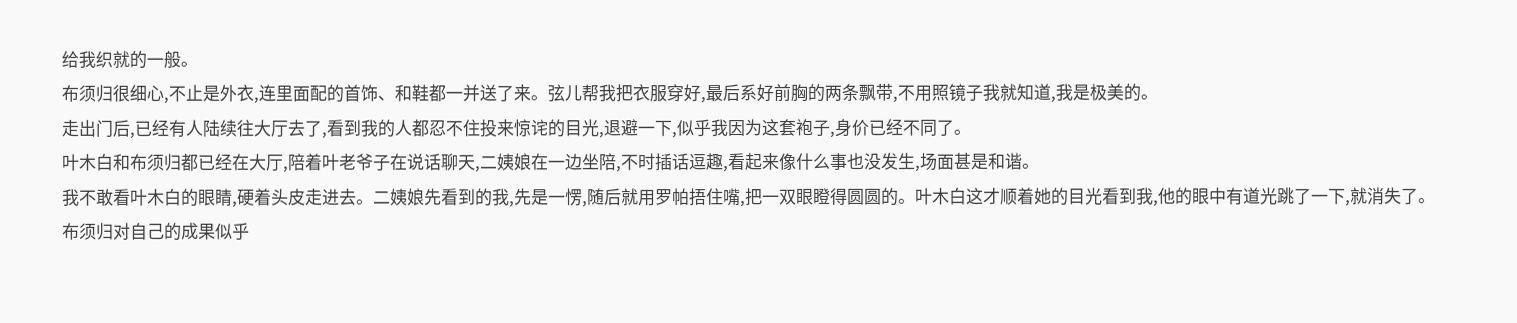给我织就的一般。
布须归很细心,不止是外衣,连里面配的首饰、和鞋都一并送了来。弦儿帮我把衣服穿好,最后系好前胸的两条飘带,不用照镜子我就知道,我是极美的。
走出门后,已经有人陆续往大厅去了,看到我的人都忍不住投来惊诧的目光,退避一下,似乎我因为这套袍子,身价已经不同了。
叶木白和布须归都已经在大厅,陪着叶老爷子在说话聊天,二姨娘在一边坐陪,不时插话逗趣,看起来像什么事也没发生,场面甚是和谐。
我不敢看叶木白的眼睛,硬着头皮走进去。二姨娘先看到的我,先是一愣,随后就用罗帕捂住嘴,把一双眼瞪得圆圆的。叶木白这才顺着她的目光看到我,他的眼中有道光跳了一下,就消失了。
布须归对自己的成果似乎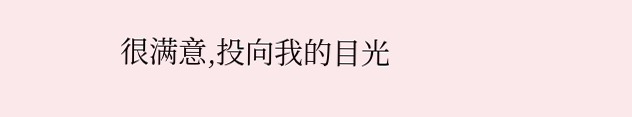很满意,投向我的目光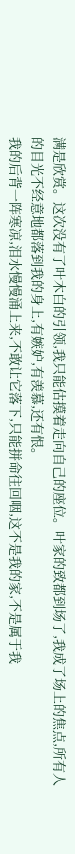满是欣赏。这次没有了叶木白的引领,我只能估摸着走向自己的座位。叶家的致都到场了,我成了场上的焦点,所有人的目光不经意地都落到我的身上,有嫉妒,有羡慕,还有恨。
我的后背一阵寒凉,泪水慢慢涌上来,不敢让它落下,只能拼命往回咽,这不是我的家,不是属于我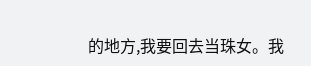的地方,我要回去当珠女。我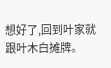想好了,回到叶家就跟叶木白摊牌。